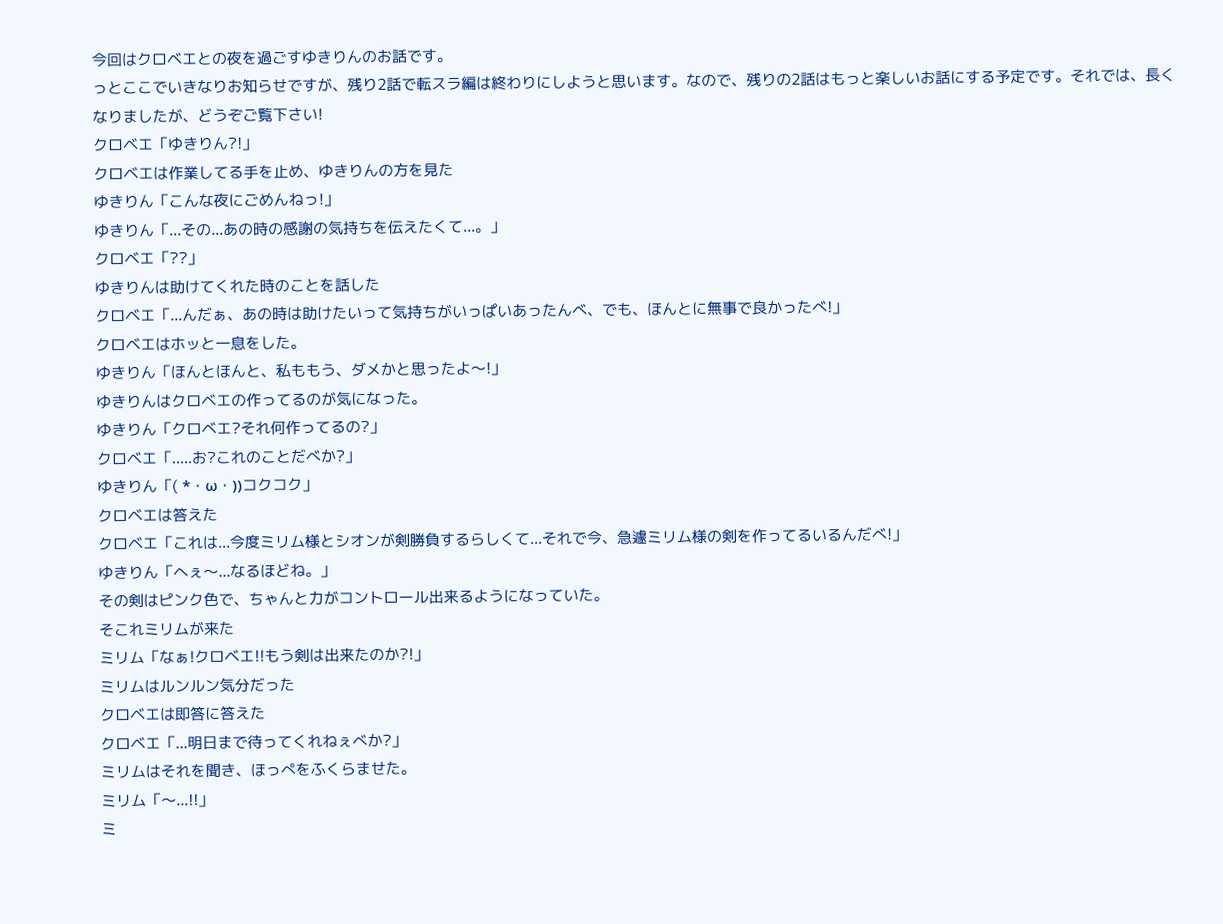今回はクロベエとの夜を過ごすゆきりんのお話です。
っとここでいきなりお知らせですが、残り2話で転スラ編は終わりにしようと思います。なので、残りの2話はもっと楽しいお話にする予定です。それでは、長くなりましたが、どうぞご覧下さい!
クロベエ「ゆきりん?!」
クロベエは作業してる手を止め、ゆきりんの方を見た
ゆきりん「こんな夜にごめんねっ!」
ゆきりん「...その...あの時の感謝の気持ちを伝えたくて...。」
クロベエ「??」
ゆきりんは助けてくれた時のことを話した
クロベエ「...んだぁ、あの時は助けたいって気持ちがいっぱいあったんべ、でも、ほんとに無事で良かったべ!」
クロベエはホッと一息をした。
ゆきりん「ほんとほんと、私ももう、ダメかと思ったよ〜!」
ゆきりんはクロベエの作ってるのが気になった。
ゆきりん「クロベエ?それ何作ってるの?」
クロベエ「.....お?これのことだべか?」
ゆきりん「( *・ω・))コクコク」
クロベエは答えた
クロベエ「これは...今度ミリム様とシオンが剣勝負するらしくて...それで今、急遽ミリム様の剣を作ってるいるんだべ!」
ゆきりん「へぇ〜...なるほどね。」
その剣はピンク色で、ちゃんと力がコントロール出来るようになっていた。
そこれミリムが来た
ミリム「なぁ!クロベエ!!もう剣は出来たのか?!」
ミリムはルンルン気分だった
クロベエは即答に答えた
クロベエ「...明日まで待ってくれねぇべか?」
ミリムはそれを聞き、ほっぺをふくらませた。
ミリム「〜...!!」
ミ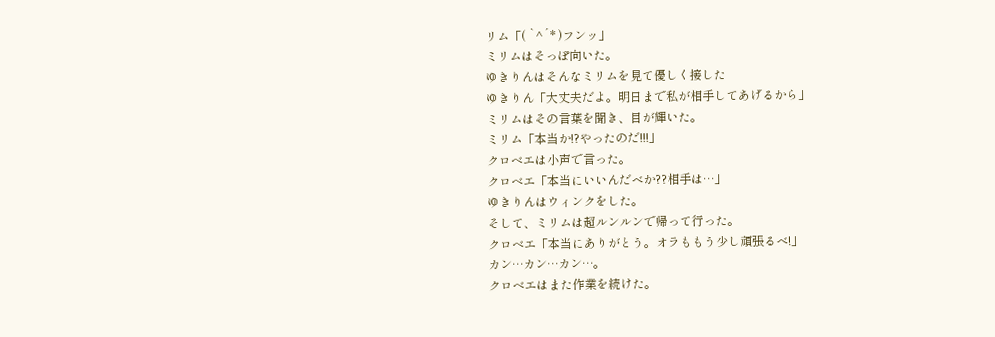リム「( `^´* )フンッ」
ミリムはそっぽ向いた。
ゆきりんはそんなミリムを見て優しく接した
ゆきりん「大丈夫だよ。明日まで私が相手してあげるから」
ミリムはその言葉を聞き、目が輝いた。
ミリム「本当か!?やったのだ!!!」
クロベエは小声で言った。
クロベエ「本当にいいんだべか??相手は…」
ゆきりんはウィンクをした。
そして、ミリムは超ルンルンで帰って行った。
クロベエ「本当にありがとう。オラももう少し頑張るべ!」
カン…カン…カン…。
クロベエはまた作業を続けた。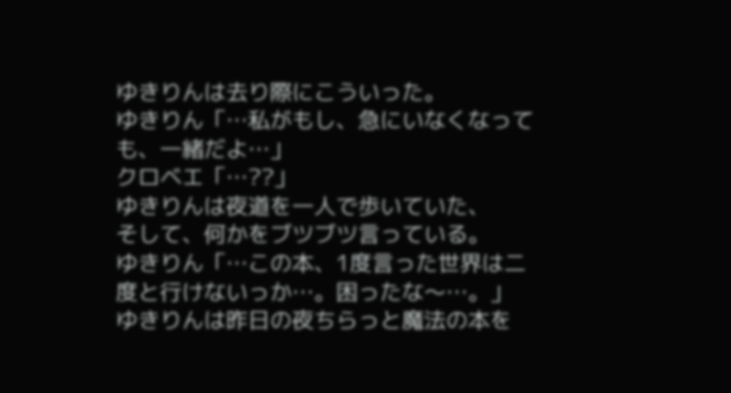ゆきりんは去り際にこういった。
ゆきりん「…私がもし、急にいなくなっても、一緒だよ…」
クロベエ「…??」
ゆきりんは夜道を一人で歩いていた、
そして、何かをブツブツ言っている。
ゆきりん「…この本、1度言った世界は二度と行けないっか…。困ったな〜…。」
ゆきりんは昨日の夜ちらっと魔法の本を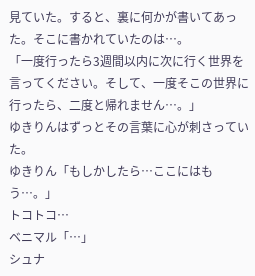見ていた。すると、裏に何かが書いてあった。そこに書かれていたのは…。
「一度行ったら3週間以内に次に行く世界を言ってください。そして、一度そこの世界に行ったら、二度と帰れません…。」
ゆきりんはずっとその言葉に心が刺さっていた。
ゆきりん「もしかしたら…ここにはもう…。」
トコトコ…
ベニマル「…」
シュナ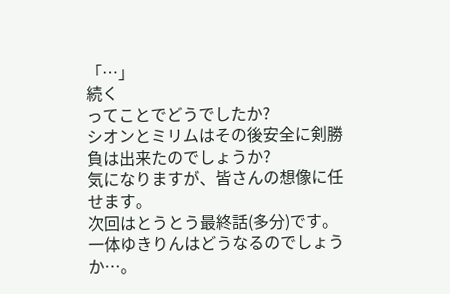「…」
続く
ってことでどうでしたか?
シオンとミリムはその後安全に剣勝負は出来たのでしょうか?
気になりますが、皆さんの想像に任せます。
次回はとうとう最終話(多分)です。
一体ゆきりんはどうなるのでしょうか…。